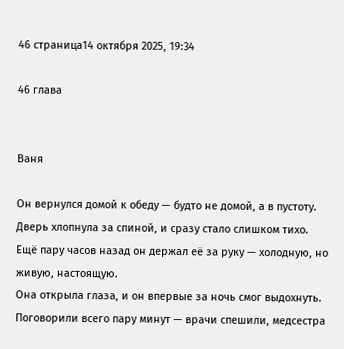46 страница14 октября 2025, 19:34

46 глава


Ваня

Он вернулся домой к обеду — будто не домой, а в пустоту.
Дверь хлопнула за спиной, и сразу стало слишком тихо.
Ещё пару часов назад он держал её за руку — холодную, но живую, настоящую.
Она открыла глаза, и он впервые за ночь смог выдохнуть.
Поговорили всего пару минут — врачи спешили, медсестра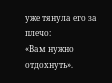уже тянула его за плечо:
«Вам нужно отдохнуть».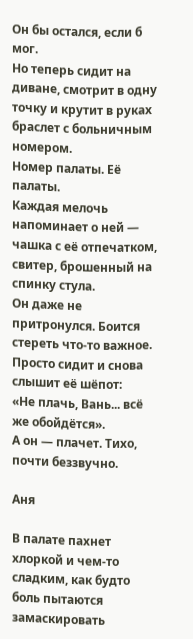Он бы остался, если б мог.
Но теперь сидит на диване, смотрит в одну точку и крутит в руках браслет с больничным номером.
Номер палаты. Её палаты.
Каждая мелочь напоминает о ней — чашка с её отпечатком, свитер, брошенный на спинку стула.
Он даже не притронулся. Боится стереть что-то важное.
Просто сидит и снова слышит её шёпот:
«Не плачь, Вань... всё же обойдётся».
А он — плачет. Тихо, почти беззвучно.

Аня

В палате пахнет хлоркой и чем-то сладким, как будто боль пытаются замаскировать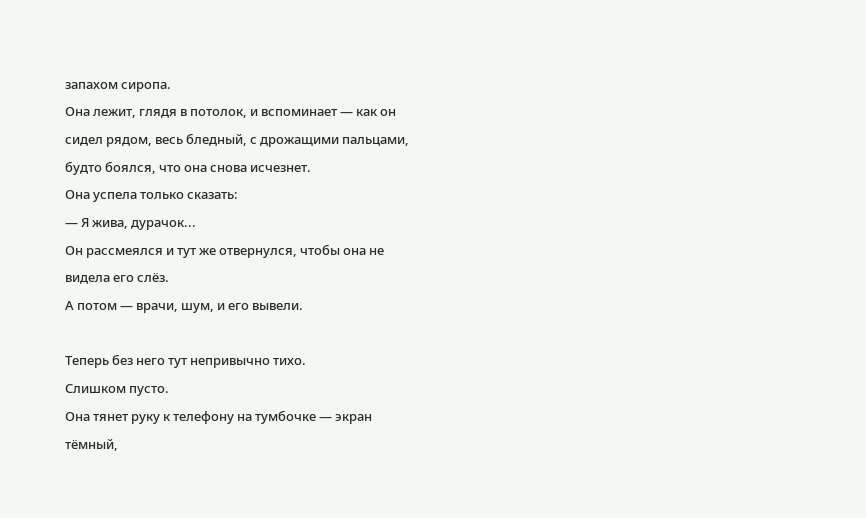запахом сиропа.
Она лежит, глядя в потолок, и вспоминает — как он сидел рядом, весь бледный, с дрожащими пальцами, будто боялся, что она снова исчезнет.
Она успела только сказать:
— Я жива, дурачок...
Он рассмеялся и тут же отвернулся, чтобы она не видела его слёз.
А потом — врачи, шум, и его вывели.

Теперь без него тут непривычно тихо.
Слишком пусто.
Она тянет руку к телефону на тумбочке — экран тёмный,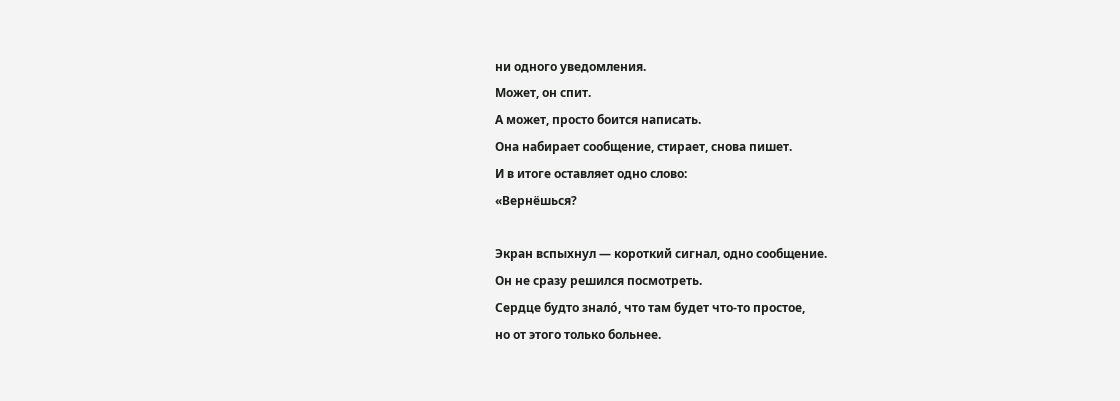ни одного уведомления.
Может, он спит.
А может, просто боится написать.
Она набирает сообщение, стирает, снова пишет.
И в итоге оставляет одно слово:
«Вернёшься?

Экран вспыхнул — короткий сигнал, одно сообщение.
Он не сразу решился посмотреть.
Сердце будто зналó, что там будет что-то простое,
но от этого только больнее.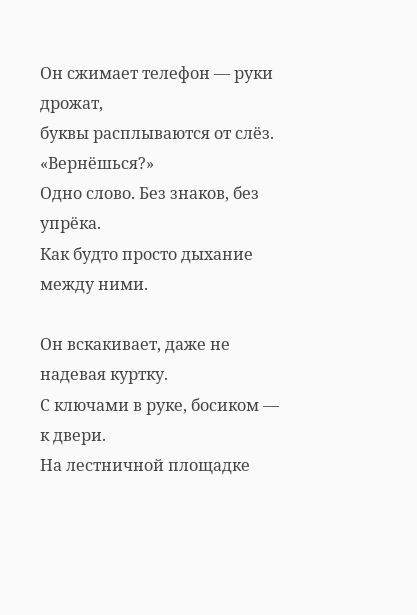Он сжимает телефон — руки дрожат,
буквы расплываются от слёз.
«Вернёшься?»
Одно слово. Без знаков, без упрёка.
Как будто просто дыхание между ними.

Он вскакивает, даже не надевая куртку.
С ключами в руке, босиком — к двери.
На лестничной площадке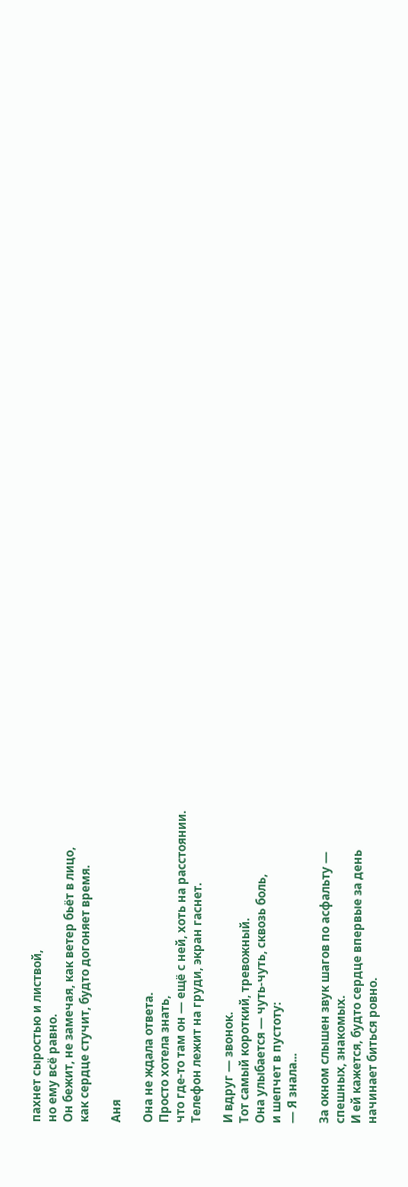пахнет сыростью и листвой,
но ему всё равно.
Он бежит, не замечая, как ветер бьёт в лицо,
как сердце стучит, будто догоняет время.

Аня

Она не ждала ответа.
Просто хотела знать,
что где-то там он — ещё с ней, хоть на расстоянии.
Телефон лежит на груди, экран гаснет.

И вдруг — звонок.
Тот самый короткий, тревожный.
Она улыбается — чуть-чуть, сквозь боль,
и шепчет в пустоту:
— Я знала...

За окном слышен звук шагов по асфальту —
спешных, знакомых.
И ей кажется, будто сердце впервые за день
начинает биться ровно.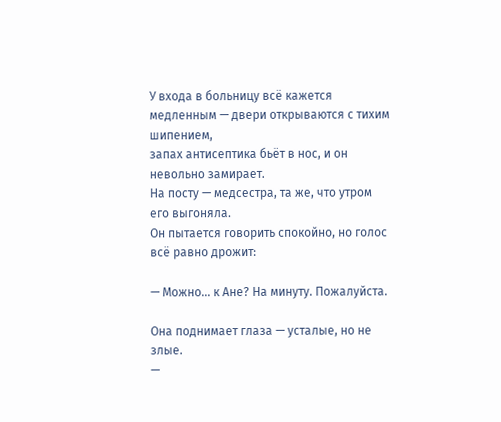У входа в больницу всё кажется медленным — двери открываются с тихим шипением,
запах антисептика бьёт в нос, и он невольно замирает.
На посту — медсестра, та же, что утром его выгоняла.
Он пытается говорить спокойно, но голос всё равно дрожит:

— Можно... к Ане? На минуту. Пожалуйста.

Она поднимает глаза — усталые, но не злые.
—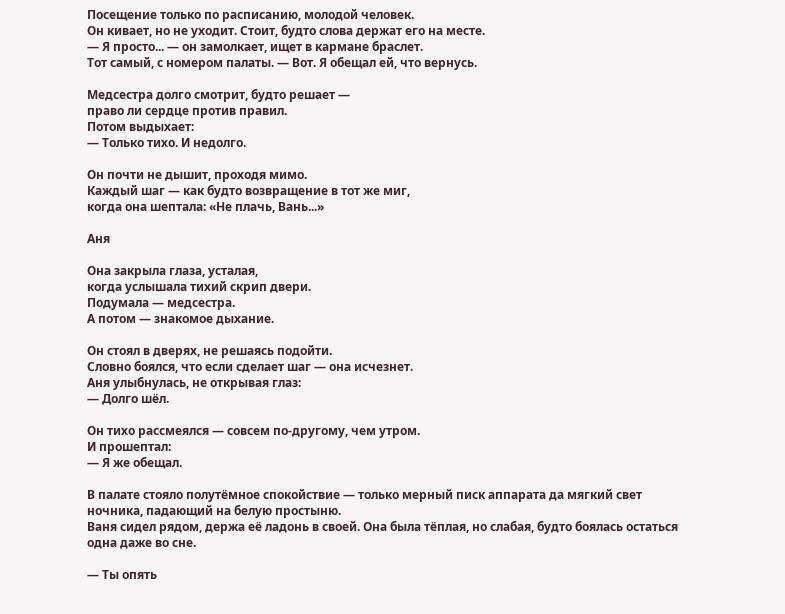Посещение только по расписанию, молодой человек.
Он кивает, но не уходит. Стоит, будто слова держат его на месте.
— Я просто... — он замолкает, ищет в кармане браслет.
Тот самый, с номером палаты. — Вот. Я обещал ей, что вернусь.

Медсестра долго смотрит, будто решает —
право ли сердце против правил.
Потом выдыхает:
— Только тихо. И недолго.

Он почти не дышит, проходя мимо.
Каждый шаг — как будто возвращение в тот же миг,
когда она шептала: «Не плачь, Вань...»

Аня

Она закрыла глаза, усталая,
когда услышала тихий скрип двери.
Подумала — медсестра.
А потом — знакомое дыхание.

Он стоял в дверях, не решаясь подойти.
Словно боялся, что если сделает шаг — она исчезнет.
Аня улыбнулась, не открывая глаз:
— Долго шёл.

Он тихо рассмеялся — совсем по-другому, чем утром.
И прошептал:
— Я же обещал.

В палате стояло полутёмное спокойствие — только мерный писк аппарата да мягкий свет ночника, падающий на белую простыню.
Ваня сидел рядом, держа её ладонь в своей. Она была тёплая, но слабая, будто боялась остаться одна даже во сне.

— Ты опять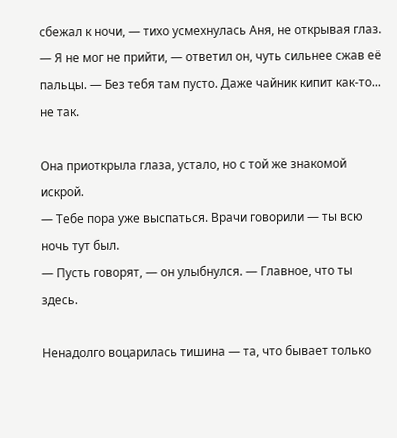сбежал к ночи, — тихо усмехнулась Аня, не открывая глаз.
— Я не мог не прийти, — ответил он, чуть сильнее сжав её пальцы. — Без тебя там пусто. Даже чайник кипит как-то... не так.

Она приоткрыла глаза, устало, но с той же знакомой искрой.
— Тебе пора уже выспаться. Врачи говорили — ты всю ночь тут был.
— Пусть говорят, — он улыбнулся. — Главное, что ты здесь.

Ненадолго воцарилась тишина — та, что бывает только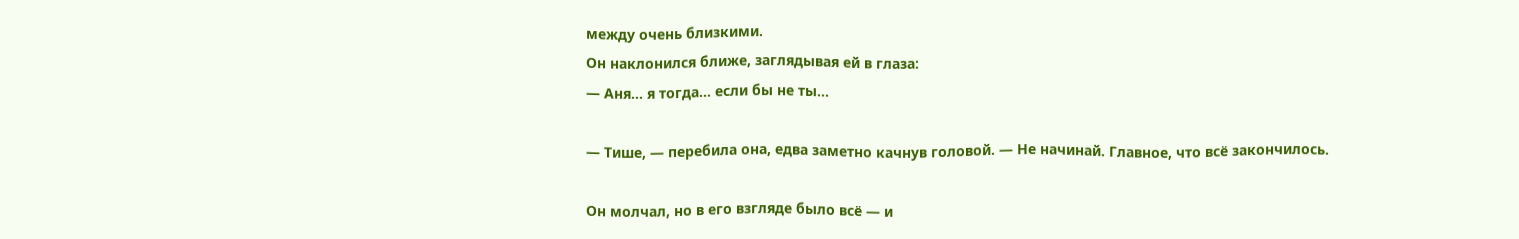между очень близкими.
Он наклонился ближе, заглядывая ей в глаза:
— Аня... я тогда... если бы не ты...

— Тише, — перебила она, едва заметно качнув головой. — Не начинай. Главное, что всё закончилось.

Он молчал, но в его взгляде было всё — и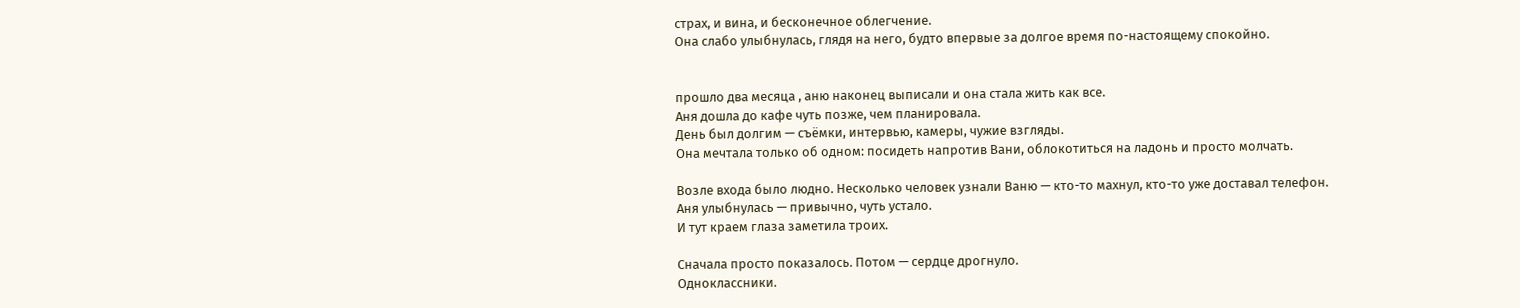страх, и вина, и бесконечное облегчение.
Она слабо улыбнулась, глядя на него, будто впервые за долгое время по-настоящему спокойно.


прошло два месяца , аню наконец выписали и она стала жить как все.
Аня дошла до кафе чуть позже, чем планировала.
День был долгим — съёмки, интервью, камеры, чужие взгляды.
Она мечтала только об одном: посидеть напротив Вани, облокотиться на ладонь и просто молчать.

Возле входа было людно. Несколько человек узнали Ваню — кто-то махнул, кто-то уже доставал телефон.
Аня улыбнулась — привычно, чуть устало.
И тут краем глаза заметила троих.

Сначала просто показалось. Потом — сердце дрогнуло.
Одноклассники.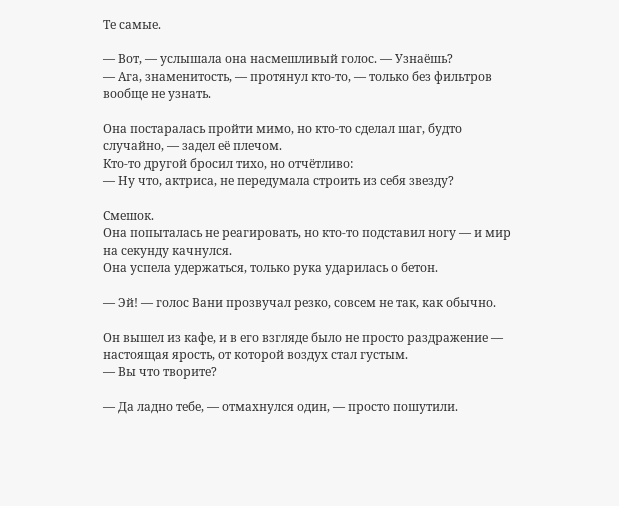Те самые.

— Вот, — услышала она насмешливый голос. — Узнаёшь?
— Ага, знаменитость, — протянул кто-то, — только без фильтров вообще не узнать.

Она постаралась пройти мимо, но кто-то сделал шаг, будто случайно, — задел её плечом.
Кто-то другой бросил тихо, но отчётливо:
— Ну что, актриса, не передумала строить из себя звезду?

Смешок.
Она попыталась не реагировать, но кто-то подставил ногу — и мир на секунду качнулся.
Она успела удержаться, только рука ударилась о бетон.

— Эй! — голос Вани прозвучал резко, совсем не так, как обычно.

Он вышел из кафе, и в его взгляде было не просто раздражение — настоящая ярость, от которой воздух стал густым.
— Вы что творите?

— Да ладно тебе, — отмахнулся один, — просто пошутили.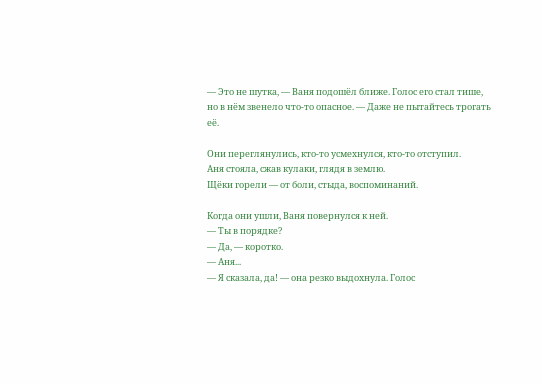— Это не шутка, — Ваня подошёл ближе. Голос его стал тише, но в нём звенело что-то опасное. — Даже не пытайтесь трогать её.

Они переглянулись, кто-то усмехнулся, кто-то отступил.
Аня стояла, сжав кулаки, глядя в землю.
Щёки горели — от боли, стыда, воспоминаний.

Когда они ушли, Ваня повернулся к ней.
— Ты в порядке?
— Да, — коротко.
— Аня...
— Я сказала, да! — она резко выдохнула. Голос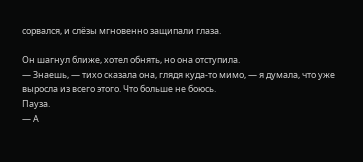сорвался, и слёзы мгновенно защипали глаза.

Он шагнул ближе, хотел обнять, но она отступила.
— Знаешь, — тихо сказала она, глядя куда-то мимо, — я думала, что уже выросла из всего этого. Что больше не боюсь.
Пауза.
— А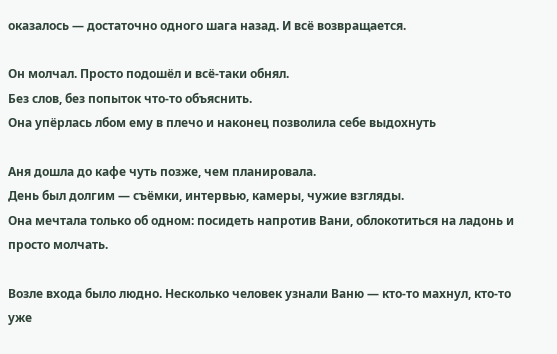оказалось — достаточно одного шага назад. И всё возвращается.

Он молчал. Просто подошёл и всё-таки обнял.
Без слов, без попыток что-то объяснить.
Она упёрлась лбом ему в плечо и наконец позволила себе выдохнуть

Аня дошла до кафе чуть позже, чем планировала.
День был долгим — съёмки, интервью, камеры, чужие взгляды.
Она мечтала только об одном: посидеть напротив Вани, облокотиться на ладонь и просто молчать.

Возле входа было людно. Несколько человек узнали Ваню — кто-то махнул, кто-то уже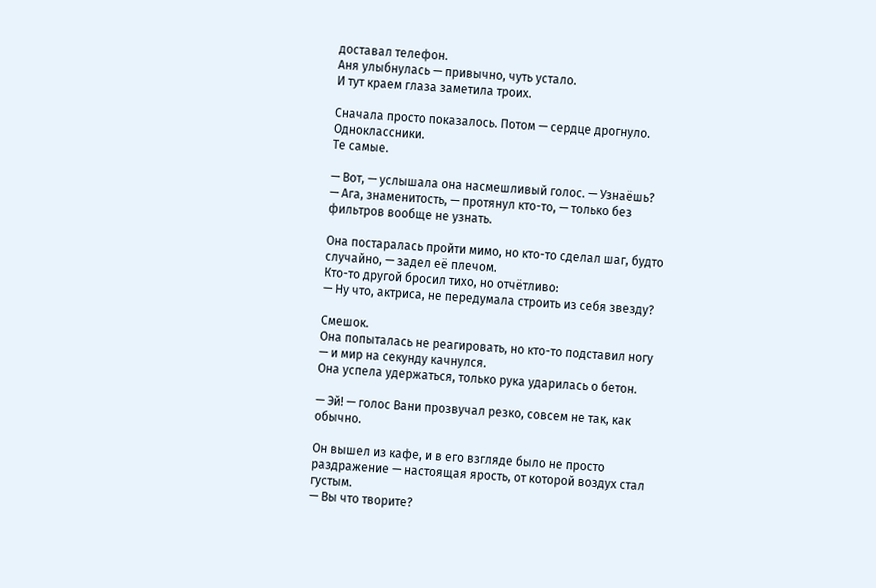доставал телефон.
Аня улыбнулась — привычно, чуть устало.
И тут краем глаза заметила троих.

Сначала просто показалось. Потом — сердце дрогнуло.
Одноклассники.
Те самые.

— Вот, — услышала она насмешливый голос. — Узнаёшь?
— Ага, знаменитость, — протянул кто-то, — только без фильтров вообще не узнать.

Она постаралась пройти мимо, но кто-то сделал шаг, будто случайно, — задел её плечом.
Кто-то другой бросил тихо, но отчётливо:
— Ну что, актриса, не передумала строить из себя звезду?

Смешок.
Она попыталась не реагировать, но кто-то подставил ногу — и мир на секунду качнулся.
Она успела удержаться, только рука ударилась о бетон.

— Эй! — голос Вани прозвучал резко, совсем не так, как обычно.

Он вышел из кафе, и в его взгляде было не просто раздражение — настоящая ярость, от которой воздух стал густым.
— Вы что творите?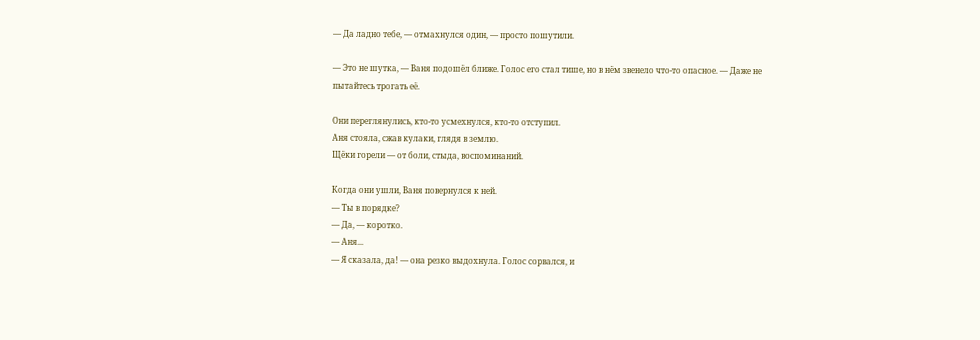— Да ладно тебе, — отмахнулся один, — просто пошутили.

— Это не шутка, — Ваня подошёл ближе. Голос его стал тише, но в нём звенело что-то опасное. — Даже не пытайтесь трогать её.

Они переглянулись, кто-то усмехнулся, кто-то отступил.
Аня стояла, сжав кулаки, глядя в землю.
Щёки горели — от боли, стыда, воспоминаний.

Когда они ушли, Ваня повернулся к ней.
— Ты в порядке?
— Да, — коротко.
— Аня...
— Я сказала, да! — она резко выдохнула. Голос сорвался, и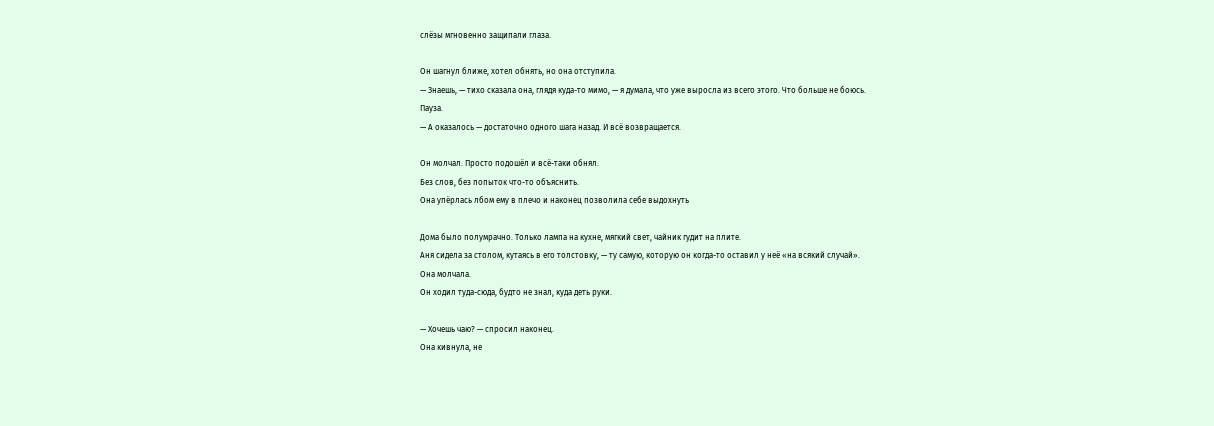слёзы мгновенно защипали глаза.

Он шагнул ближе, хотел обнять, но она отступила.
— Знаешь, — тихо сказала она, глядя куда-то мимо, — я думала, что уже выросла из всего этого. Что больше не боюсь.
Пауза.
— А оказалось — достаточно одного шага назад. И всё возвращается.

Он молчал. Просто подошёл и всё-таки обнял.
Без слов, без попыток что-то объяснить.
Она упёрлась лбом ему в плечо и наконец позволила себе выдохнуть

Дома было полумрачно. Только лампа на кухне, мягкий свет, чайник гудит на плите.
Аня сидела за столом, кутаясь в его толстовку, — ту самую, которую он когда-то оставил у неё «на всякий случай».
Она молчала.
Он ходил туда-сюда, будто не знал, куда деть руки.

— Хочешь чаю? — спросил наконец.
Она кивнула, не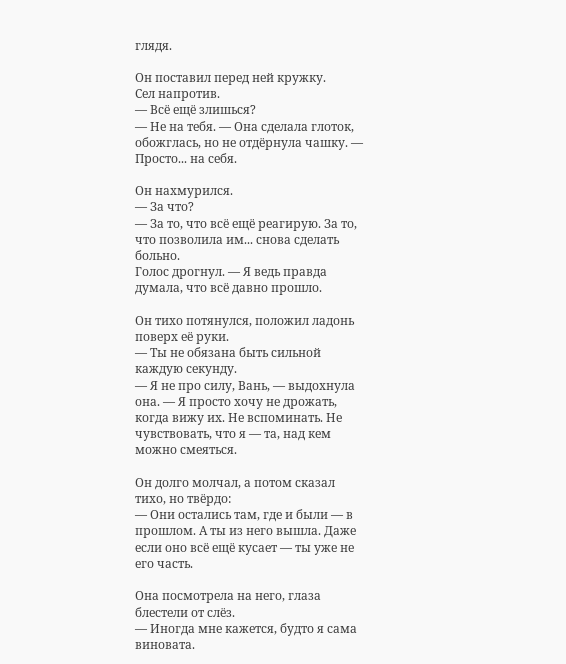глядя.

Он поставил перед ней кружку.
Сел напротив.
— Всё ещё злишься?
— Не на тебя. — Она сделала глоток, обожглась, но не отдёрнула чашку. — Просто... на себя.

Он нахмурился.
— За что?
— За то, что всё ещё реагирую. За то, что позволила им... снова сделать больно.
Голос дрогнул. — Я ведь правда думала, что всё давно прошло.

Он тихо потянулся, положил ладонь поверх её руки.
— Ты не обязана быть сильной каждую секунду.
— Я не про силу, Вань, — выдохнула она. — Я просто хочу не дрожать, когда вижу их. Не вспоминать. Не чувствовать, что я — та, над кем можно смеяться.

Он долго молчал, а потом сказал тихо, но твёрдо:
— Они остались там, где и были — в прошлом. А ты из него вышла. Даже если оно всё ещё кусает — ты уже не его часть.

Она посмотрела на него, глаза блестели от слёз.
— Иногда мне кажется, будто я сама виновата.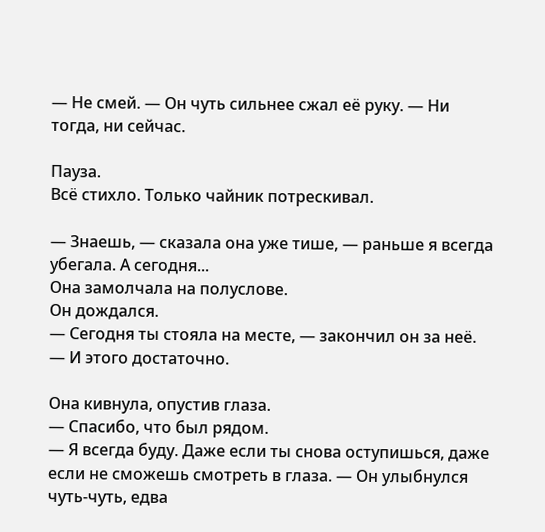— Не смей. — Он чуть сильнее сжал её руку. — Ни тогда, ни сейчас.

Пауза.
Всё стихло. Только чайник потрескивал.

— Знаешь, — сказала она уже тише, — раньше я всегда убегала. А сегодня...
Она замолчала на полуслове.
Он дождался.
— Сегодня ты стояла на месте, — закончил он за неё. — И этого достаточно.

Она кивнула, опустив глаза.
— Спасибо, что был рядом.
— Я всегда буду. Даже если ты снова оступишься, даже если не сможешь смотреть в глаза. — Он улыбнулся чуть-чуть, едва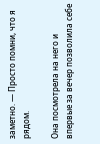заметно. — Просто помни, что я рядом.

Она посмотрела на него и впервые за вечер позволила себе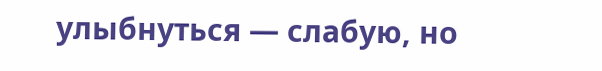улыбнуться — слабую, но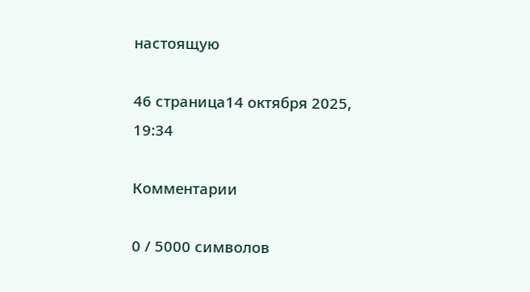настоящую

46 страница14 октября 2025, 19:34

Комментарии

0 / 5000 символов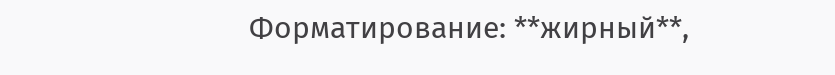Форматирование: **жирный**,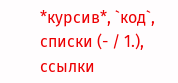*курсив*, `код`, списки (- / 1.), ссылки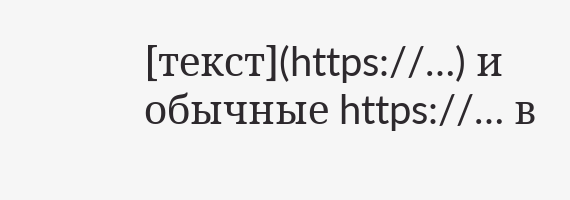[текст](https://…) и обычные https://… в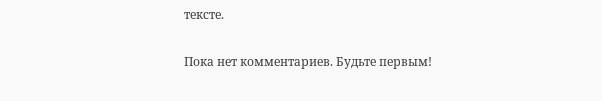тексте.

Пока нет комментариев. Будьте первым!